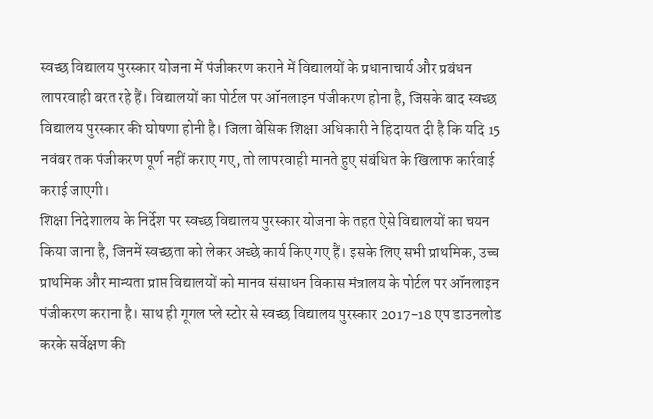स्वच्छ विद्यालय पुरस्कार योजना में पंजीकरण कराने में विद्यालयों के प्रधानाचार्य और प्रबंधन लापरवाही बरत रहे हैं। विद्यालयों का पोर्टल पर ऑनलाइन पंजीकरण होना है, जिसके बाद स्वच्छ विद्यालय पुरस्कार की घोषणा होनी है। जिला बेसिक शिक्षा अधिकारी ने हिदायत दी है कि यदि 15 नवंबर तक पंजीकरण पूर्ण नहीं कराए गए, तो लापरवाही मानते हुए संबंधित के खिलाफ कार्रवाई कराई जाएगी।
शिक्षा निदेशालय के निर्देश पर स्वच्छ विद्यालय पुरस्कार योजना के तहत ऐसे विद्यालयों का चयन किया जाना है, जिनमें स्वच्छता को लेकर अच्छे कार्य किए गए हैं। इसके लिए सभी प्राथमिक, उच्च प्राथमिक और मान्यता प्राप्त विद्यालयों को मानव संसाधन विकास मंत्रालय के पोर्टल पर ऑनलाइन पंजीकरण कराना है। साथ ही गूगल प्ले स्टोर से स्वच्छ विद्यालय पुरस्कार 2017-18 एप डाउनलोड करके सर्वेक्षण की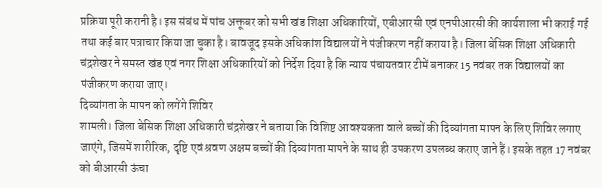प्रक्रिया पूरी करानी है। इस संबंध में पांच अक्तूबर को सभी खंड शिक्षा अधिकारियों, एबीआरसी एवं एनपीआरसी की कार्यशाला भी कराई गई तथा कई बार पत्राचार किया जा चुका है। बावजूद इसके अधिकांश विद्यालयों ने पंजीकरण नहीं कराया है। जिला बेसिक शिक्षा अधिकारी चंद्रशेखर ने समस्त खंड एवं नगर शिक्षा अधिकारियों को निर्देश दिया है कि न्याय पंचायतवार टीमें बनाकर 15 नवंबर तक विद्यालयों का पंजीकरण कराया जाए।
दिव्यांगता के मापन को लगेंगे शिविर
शामली। जिला बेसिक शिक्षा अधिकारी चंद्रशेखर ने बताया कि विशिष्ट आवश्यकता वाले बच्चों की दिव्यांगता मापन के लिए शिविर लगाए जाएंगे, जिसमें शारीरिक, दृष्टि एवं श्रवण अक्षम बच्चों की दिव्यांगता मापने के साथ ही उपकरण उपलब्ध कराए जाने हैं। इसके तहत 17 नवंबर को बीआरसी ऊंचा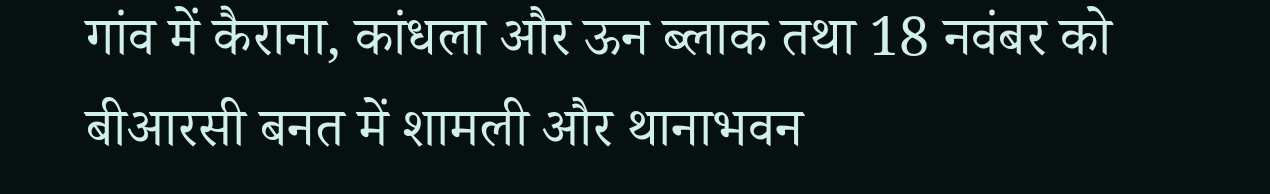गांव में कैराना, कांधला और ऊन ब्लाक तथा 18 नवंबर को बीआरसी बनत में शामली और थानाभवन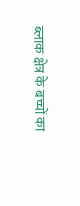ब्लाक क्षेत्र के बच्चों का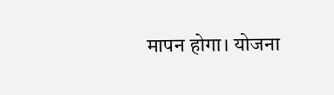मापन होगा। योजना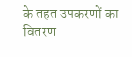के तहत उपकरणों का वितरण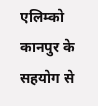एलिम्को कानपुर के सहयोग से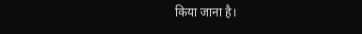किया जाना है।